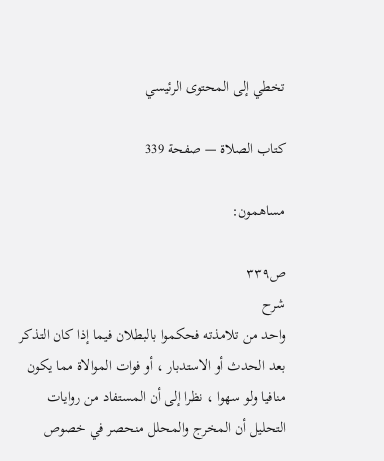تخطي إلى المحتوى الرئيسي

كتاب الصلاة — صفحة 339

مساهمون:

ص٣٣٩
شرح
واحد من تلامذته فحكموا بالبطلان فيما إذا كان التذكر بعد الحدث أو الاستدبار ، أو فوات الموالاة مما يكون منافيا ولو سهوا ، نظرا إلى أن المستفاد من روايات التحليل أن المخرج والمحلل منحصر في خصوص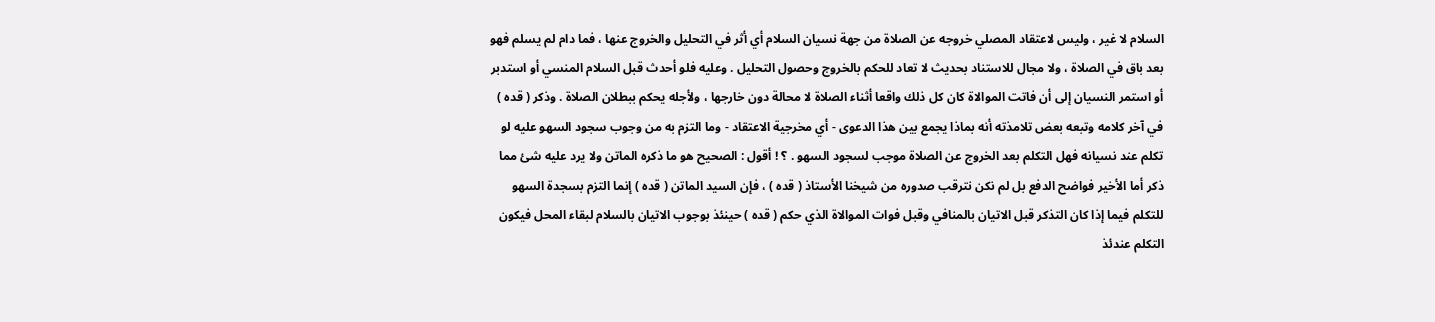السلام لا غير ، وليس لاعتقاد المصلي خروجه عن الصلاة من جهة نسيان السلام أي أثر في التحليل والخروج عنها ، فما دام لم يسلم فهو بعد باق في الصلاة ، ولا مجال للاستناد بحديث لا تعاد للحكم بالخروج وحصول التحليل . وعليه فلو أحدث قبل السلام المنسي أو استدبر أو استمر النسيان إلى أن فاتت الموالاة كان كل ذلك واقعا أثناء الصلاة لا محالة دون خارجها ، ولأجله يحكم ببطلان الصلاة . وذكر ( قده ) في آخر كلامه وتبعه بعض تلامذته أنه بماذا يجمع بين هذا الدعوى - أي مخرجية الاعتقاد - وما التزم به من وجوب سجود السهو عليه لو تكلم عند نسيانه فهل التكلم بعد الخروج عن الصلاة موجب لسجود السهو . ؟ ! أقول : الصحيح هو ما ذكره الماتن ولا يرد عليه شئ مما ذكر أما الأخير فواضح الدفع بل لم نكن نترقب صدوره من شيخنا الأستاذ ( قده ) ، فإن السيد الماتن ( قده ) إنما التزم بسجدة السهو للتكلم فيما إذا كان التذكر قبل الاتيان بالمنافي وقبل فوات الموالاة الذي حكم ( قده ) حينئذ بوجوب الاتيان بالسلام لبقاء المحل فيكون التكلم عندئذ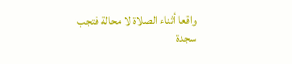واقعا أثناء الصلاة لا محالة فتجب سجدة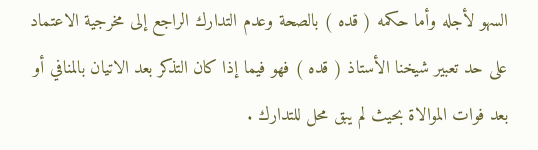السهو لأجله وأما حكمه ( قده ) بالصحة وعدم التدارك الراجع إلى مخرجية الاعتماد على حد تعبير شيخنا الأستاذ ( قده ) فهو فيما إذا كان التذكر بعد الاتيان بالمنافي أو بعد فوات الموالاة بحيث لم يبق محل للتدارك .